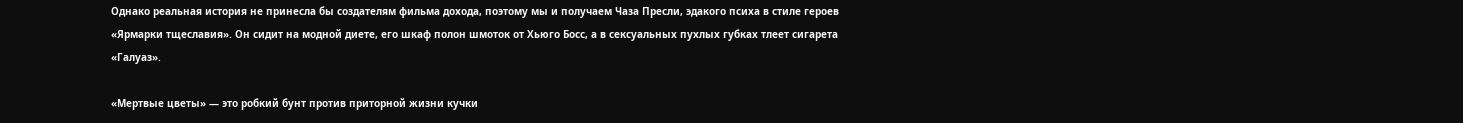Однако реальная история не принесла бы создателям фильма дохода, поэтому мы и получаем Чаза Пресли, эдакого психа в стиле героев «Ярмарки тщеславия». Он сидит на модной диете, его шкаф полон шмоток от Хьюго Босс, а в сексуальных пухлых губках тлеет сигарета «Галуаз».

«Мертвые цветы» — это робкий бунт против приторной жизни кучки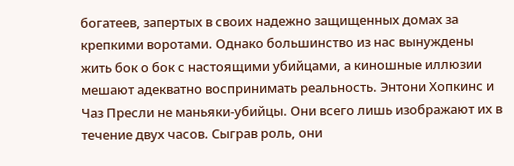богатеев, запертых в своих надежно защищенных домах за крепкими воротами. Однако большинство из нас вынуждены жить бок о бок с настоящими убийцами, а киношные иллюзии мешают адекватно воспринимать реальность. Энтони Хопкинс и Чаз Пресли не маньяки-убийцы. Они всего лишь изображают их в течение двух часов. Сыграв роль, они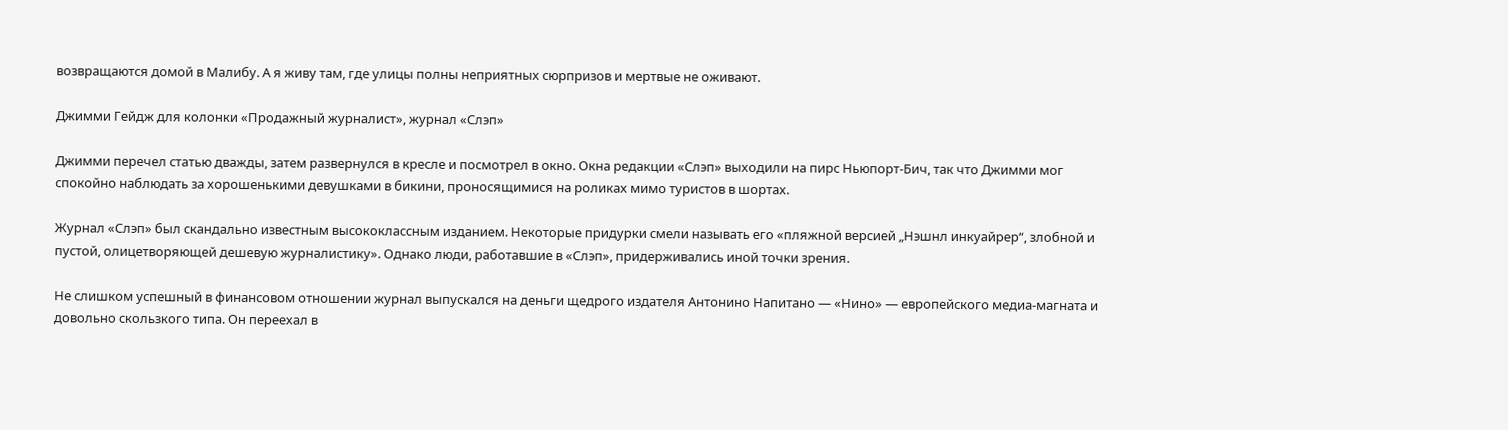возвращаются домой в Малибу. А я живу там, где улицы полны неприятных сюрпризов и мертвые не оживают.

Джимми Гейдж для колонки «Продажный журналист», журнал «Слэп»

Джимми перечел статью дважды, затем развернулся в кресле и посмотрел в окно. Окна редакции «Слэп» выходили на пирс Ньюпорт-Бич, так что Джимми мог спокойно наблюдать за хорошенькими девушками в бикини, проносящимися на роликах мимо туристов в шортах.

Журнал «Слэп» был скандально известным высококлассным изданием. Некоторые придурки смели называть его «пляжной версией „Нэшнл инкуайрер“, злобной и пустой, олицетворяющей дешевую журналистику». Однако люди, работавшие в «Слэп», придерживались иной точки зрения.

Не слишком успешный в финансовом отношении журнал выпускался на деньги щедрого издателя Антонино Напитано — «Нино» — европейского медиа-магната и довольно скользкого типа. Он переехал в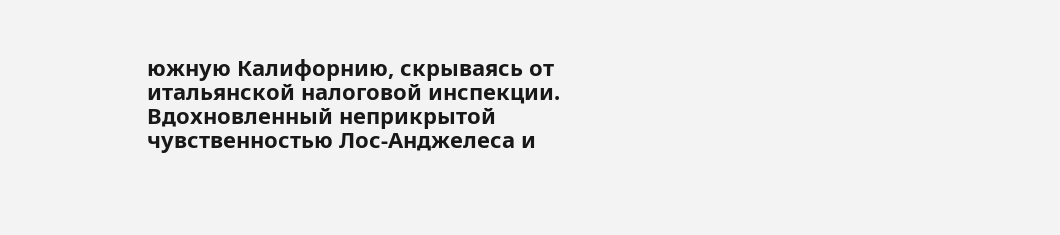южную Калифорнию, скрываясь от итальянской налоговой инспекции. Вдохновленный неприкрытой чувственностью Лос-Анджелеса и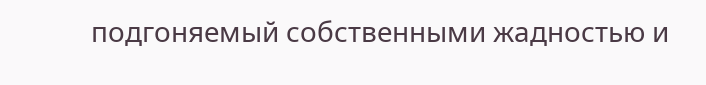подгоняемый собственными жадностью и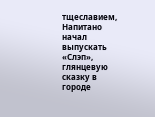тщеславием, Напитано начал выпускать «Слэп», глянцевую сказку в городе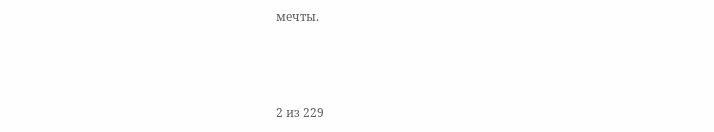мечты.



2 из 229